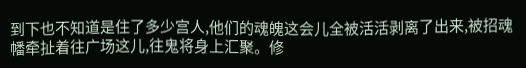到下也不知道是住了多少宫人,他们的魂魄这会儿全被活活剥离了出来,被招魂幡牵扯着往广场这儿,往鬼将身上汇聚。修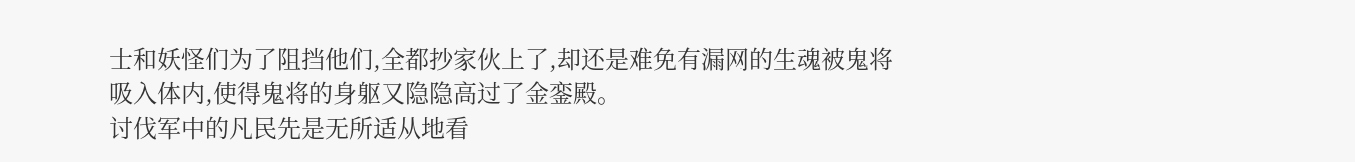士和妖怪们为了阻挡他们,全都抄家伙上了,却还是难免有漏网的生魂被鬼将吸入体内,使得鬼将的身躯又隐隐高过了金銮殿。
讨伐军中的凡民先是无所适从地看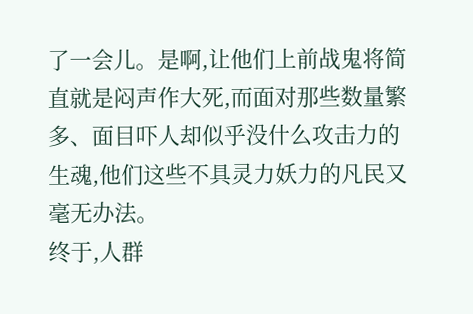了一会儿。是啊,让他们上前战鬼将简直就是闷声作大死,而面对那些数量繁多、面目吓人却似乎没什么攻击力的生魂,他们这些不具灵力妖力的凡民又毫无办法。
终于,人群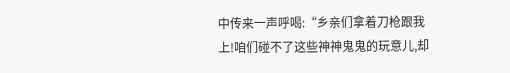中传来一声呼喝:“乡亲们拿着刀枪跟我上!咱们碰不了这些神神鬼鬼的玩意儿,却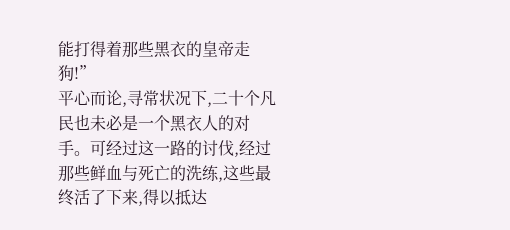能打得着那些黑衣的皇帝走狗!”
平心而论,寻常状况下,二十个凡民也未必是一个黑衣人的对手。可经过这一路的讨伐,经过那些鲜血与死亡的洗练,这些最终活了下来,得以抵达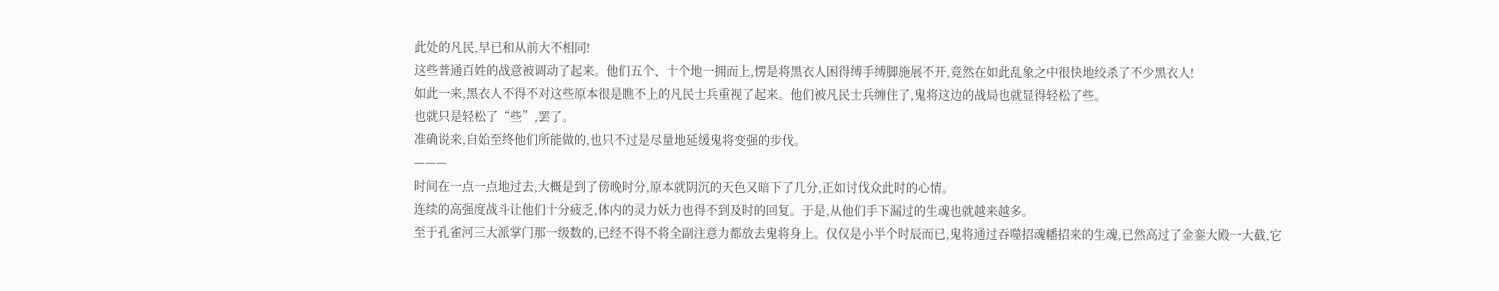此处的凡民,早已和从前大不相同!
这些普通百姓的战意被调动了起来。他们五个、十个地一拥而上,愣是将黑衣人困得缚手缚脚施展不开,竟然在如此乱象之中很快地绞杀了不少黑衣人!
如此一来,黑衣人不得不对这些原本很是瞧不上的凡民士兵重视了起来。他们被凡民士兵缠住了,鬼将这边的战局也就显得轻松了些。
也就只是轻松了“些”,罢了。
准确说来,自始至终他们所能做的,也只不过是尽量地延缓鬼将变强的步伐。
———
时间在一点一点地过去,大概是到了傍晚时分,原本就阴沉的天色又暗下了几分,正如讨伐众此时的心情。
连续的高强度战斗让他们十分疲乏,体内的灵力妖力也得不到及时的回复。于是,从他们手下漏过的生魂也就越来越多。
至于孔雀河三大派掌门那一级数的,已经不得不将全副注意力都放去鬼将身上。仅仅是小半个时辰而已,鬼将通过吞噬招魂幡招来的生魂,已然高过了金銮大殿一大截,它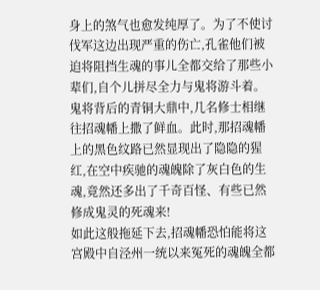身上的煞气也愈发纯厚了。为了不使讨伐军这边出现严重的伤亡,孔雀他们被迫将阻挡生魂的事儿全都交给了那些小辈们,自个儿拼尽全力与鬼将游斗着。
鬼将背后的青铜大鼎中,几名修士相继往招魂幡上撒了鲜血。此时,那招魂幡上的黑色纹路已然显现出了隐隐的猩红,在空中疾驰的魂魄除了灰白色的生魂,竟然还多出了千奇百怪、有些已然修成鬼灵的死魂来!
如此这般拖延下去,招魂幡恐怕能将这宫殿中自泾州一统以来冤死的魂魄全都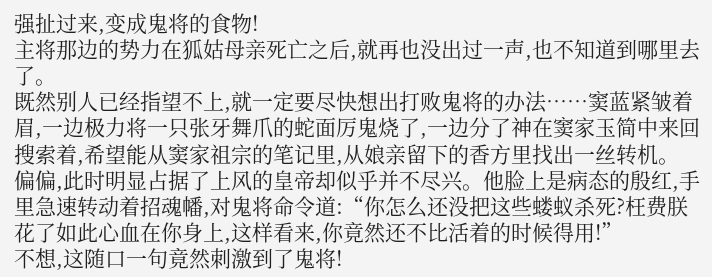强扯过来,变成鬼将的食物!
主将那边的势力在狐姑母亲死亡之后,就再也没出过一声,也不知道到哪里去了。
既然别人已经指望不上,就一定要尽快想出打败鬼将的办法……窦蓝紧皱着眉,一边极力将一只张牙舞爪的蛇面厉鬼烧了,一边分了神在窦家玉简中来回搜索着,希望能从窦家祖宗的笔记里,从娘亲留下的香方里找出一丝转机。
偏偏,此时明显占据了上风的皇帝却似乎并不尽兴。他脸上是病态的殷红,手里急速转动着招魂幡,对鬼将命令道:“你怎么还没把这些蝼蚁杀死?枉费朕花了如此心血在你身上,这样看来,你竟然还不比活着的时候得用!”
不想,这随口一句竟然刺激到了鬼将!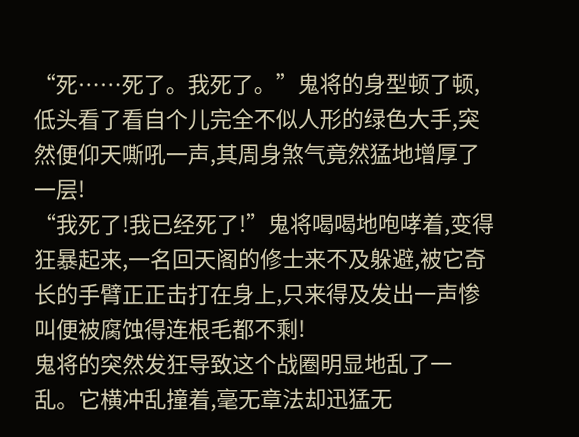“死……死了。我死了。”鬼将的身型顿了顿,低头看了看自个儿完全不似人形的绿色大手,突然便仰天嘶吼一声,其周身煞气竟然猛地增厚了一层!
“我死了!我已经死了!”鬼将喝喝地咆哮着,变得狂暴起来,一名回天阁的修士来不及躲避,被它奇长的手臂正正击打在身上,只来得及发出一声惨叫便被腐蚀得连根毛都不剩!
鬼将的突然发狂导致这个战圈明显地乱了一乱。它横冲乱撞着,毫无章法却迅猛无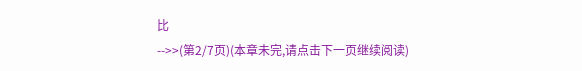比
-->>(第2/7页)(本章未完,请点击下一页继续阅读)